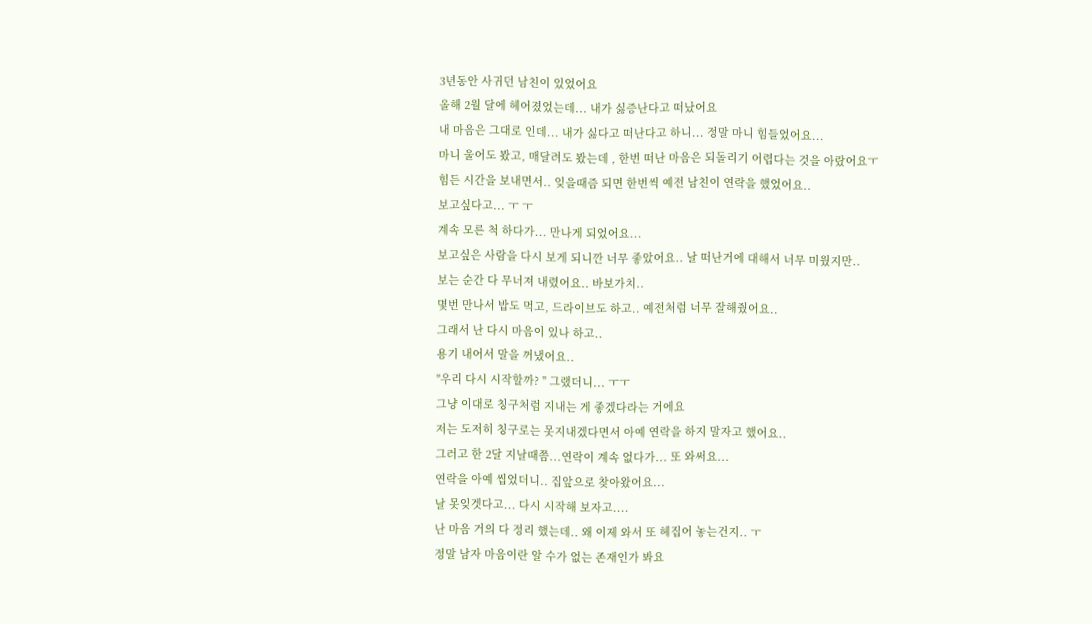3년동안 사귀던 남친이 있었어요
올해 2월 달에 헤어졌었는데... 내가 싫증난다고 떠났어요
내 마음은 그대로 인데... 내가 싫다고 떠난다고 하니... 정말 마니 힘들었어요...
마니 울어도 봤고, 매달려도 봤는데 , 한번 떠난 마음은 되돌리기 어렵다는 것을 아랐어요ㅜ
힘든 시간을 보내면서.. 잊을때즘 되면 한번씩 예전 남친이 연락을 했었어요..
보고싶다고... ㅜ ㅜ
계속 모른 척 하다가... 만나게 되었어요...
보고싶은 사람을 다시 보게 되니깐 너무 좋았어요.. 날 떠난거에 대해서 너무 미웠지만..
보는 순간 다 무너져 내렸어요.. 바보가치..
몇번 만나서 밥도 먹고, 드라이브도 하고.. 예전처럼 너무 잘해줬어요..
그래서 난 다시 마음이 있나 하고..
용기 내어서 말을 꺼냈어요..
"우리 다시 시작할까? " 그랬더니... ㅜㅜ
그냥 이대로 칭구처럼 지내는 게 좋겠다라는 거에요
저는 도저히 칭구로는 못지내겠다면서 아예 연락을 하지 말자고 했어요..
그러고 한 2달 지날때쯤...연락이 계속 없다가... 또 와써요...
연락을 아예 씹었더니.. 집앞으로 찾아왔어요...
날 못잊겟다고... 다시 시작해 보자고....
난 마음 거의 다 정리 했는데.. 왜 이제 와서 또 헤집어 놓는건지.. ㅜ
정말 남자 마음이란 알 수가 없는 존재인가 봐요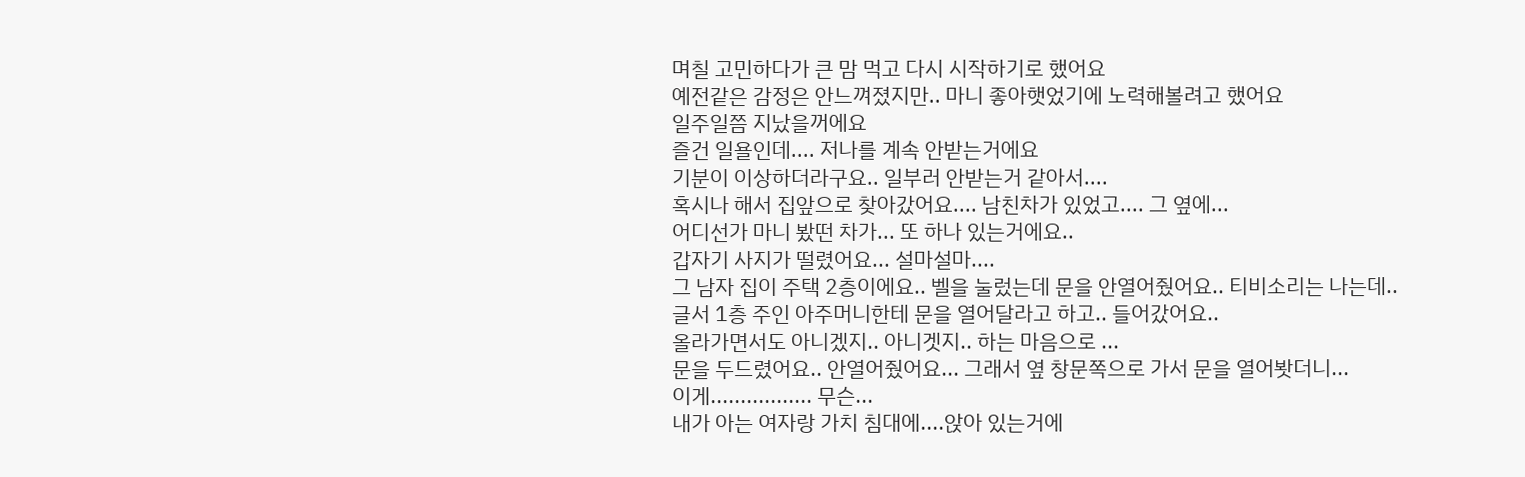며칠 고민하다가 큰 맘 먹고 다시 시작하기로 했어요
예전같은 감정은 안느껴졌지만.. 마니 좋아햇었기에 노력해볼려고 했어요
일주일쯤 지났을꺼에요
즐건 일욜인데.... 저나를 계속 안받는거에요
기분이 이상하더라구요.. 일부러 안받는거 같아서....
혹시나 해서 집앞으로 찾아갔어요.... 남친차가 있었고.... 그 옆에...
어디선가 마니 봤떤 차가... 또 하나 있는거에요..
갑자기 사지가 떨렸어요... 설마설마....
그 남자 집이 주택 2층이에요.. 벨을 눌렀는데 문을 안열어줬어요.. 티비소리는 나는데..
글서 1층 주인 아주머니한테 문을 열어달라고 하고.. 들어갔어요..
올라가면서도 아니겠지.. 아니겟지.. 하는 마음으로 ...
문을 두드렸어요.. 안열어줬어요... 그래서 옆 창문쪽으로 가서 문을 열어봣더니...
이게................. 무슨...
내가 아는 여자랑 가치 침대에....앉아 있는거에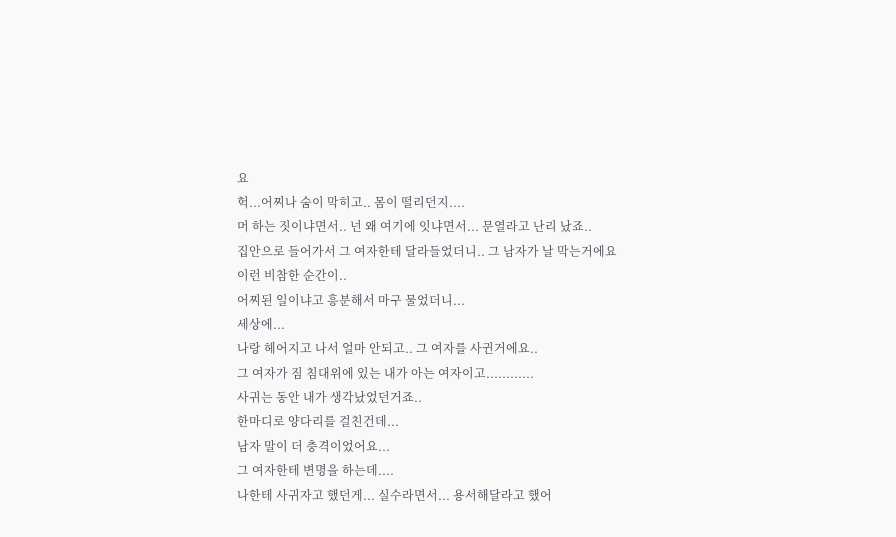요
헉...어찌나 숨이 막히고.. 몸이 떨리던지....
머 하는 짓이냐면서.. 넌 왜 여기에 잇냐면서... 문열라고 난리 났죠..
집안으로 들어가서 그 여자한테 달라들었더니.. 그 남자가 날 막는거에요
이런 비참한 순간이..
어찌된 일이냐고 흥분해서 마구 물었더니...
세상에...
나랑 헤어지고 나서 얼마 안되고.. 그 여자를 사귄거에요..
그 여자가 짐 침대위에 있는 내가 아는 여자이고............
사귀는 동안 내가 생각났었던거죠..
한마디로 양다리를 걸친건데...
남자 말이 더 충격이었어요...
그 여자한테 변명을 하는데....
나한테 사귀자고 했던게... 실수라면서... 용서해달라고 했어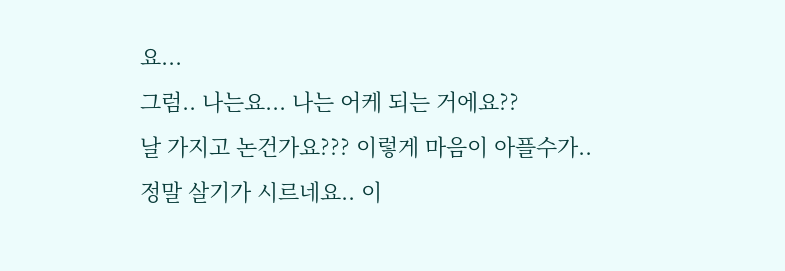요...
그럼.. 나는요... 나는 어케 되는 거에요??
날 가지고 논건가요??? 이렇게 마음이 아플수가..
정말 살기가 시르네요.. 이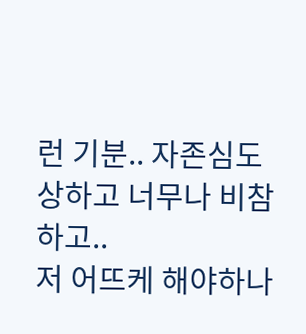런 기분.. 자존심도 상하고 너무나 비참하고..
저 어뜨케 해야하나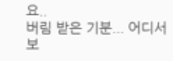요..
버림 받은 기분... 어디서 보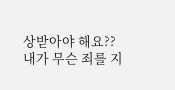상받아야 해요??
내가 무슨 죄를 지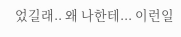었길래.. 왜 나한테... 이런일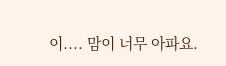이.... 맘이 너무 아파요.